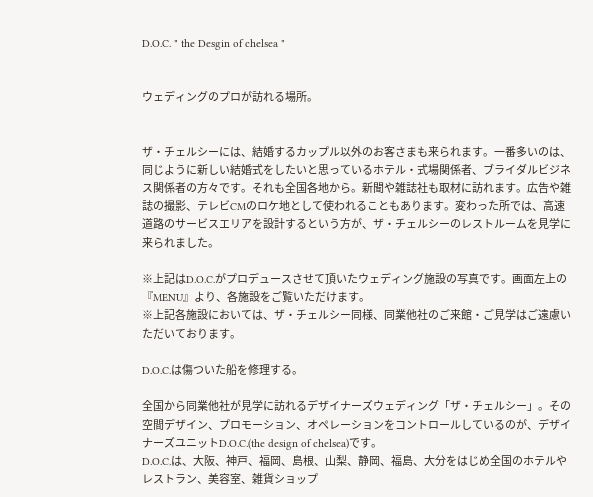D.O.C. " the Desgin of chelsea "


ウェディングのプロが訪れる場所。


ザ・チェルシーには、結婚するカップル以外のお客さまも来られます。一番多いのは、同じように新しい結婚式をしたいと思っているホテル・式場関係者、ブライダルビジネス関係者の方々です。それも全国各地から。新聞や雑誌社も取材に訪れます。広告や雑誌の撮影、テレビCMのロケ地として使われることもあります。変わった所では、高速道路のサービスエリアを設計するという方が、ザ・チェルシーのレストルームを見学に来られました。

※上記はD.O.C.がプロデュースさせて頂いたウェディング施設の写真です。画面左上の『MENU』より、各施設をご覧いただけます。
※上記各施設においては、ザ・チェルシー同様、同業他社のご来館・ご見学はご遠慮いただいております。

D.O.C.は傷ついた船を修理する。

全国から同業他社が見学に訪れるデザイナーズウェディング「ザ・チェルシー」。その空間デザイン、プロモーション、オペレーションをコントロールしているのが、デザイナーズユニットD.O.C.(the design of chelsea)です。
D.O.C.は、大阪、神戸、福岡、島根、山梨、静岡、福島、大分をはじめ全国のホテルやレストラン、美容室、雑貨ショップ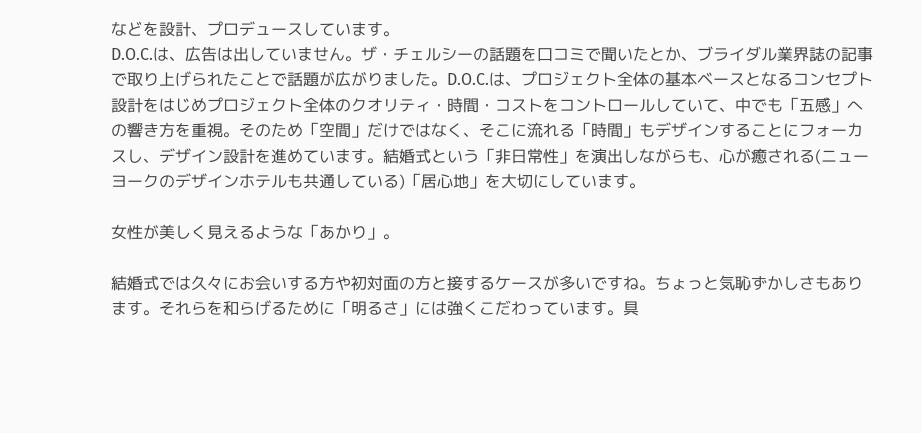などを設計、プロデュースしています。
D.O.C.は、広告は出していません。ザ・チェルシーの話題を口コミで聞いたとか、ブライダル業界誌の記事で取り上げられたことで話題が広がりました。D.O.C.は、プロジェクト全体の基本ベースとなるコンセプト設計をはじめプロジェクト全体のクオリティ・時間・コストをコントロールしていて、中でも「五感」への響き方を重視。そのため「空間」だけではなく、そこに流れる「時間」もデザインすることにフォーカスし、デザイン設計を進めています。結婚式という「非日常性」を演出しながらも、心が癒される(ニューヨークのデザインホテルも共通している)「居心地」を大切にしています。

女性が美しく見えるような「あかり」。

結婚式では久々にお会いする方や初対面の方と接するケースが多いですね。ちょっと気恥ずかしさもあります。それらを和らげるために「明るさ」には強くこだわっています。具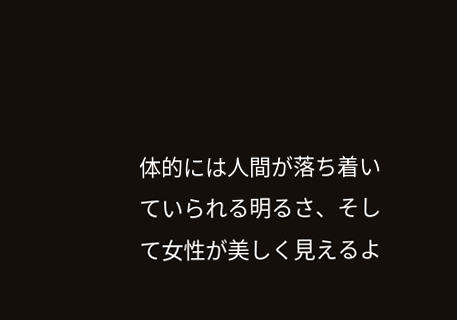体的には人間が落ち着いていられる明るさ、そして女性が美しく見えるよ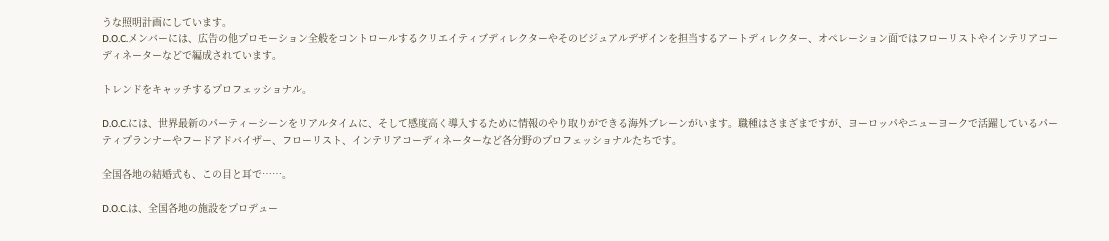うな照明計画にしています。
D.O.C.メンバーには、広告の他プロモーション全般をコントロールするクリエイティブディレクターやそのビジュアルデザインを担当するアートディレクター、オペレーション面ではフローリストやインテリアコーディネーターなどで編成されています。

トレンドをキャッチするプロフェッショナル。

D.O.C.には、世界最新のパーティーシーンをリアルタイムに、そして感度高く導入するために情報のやり取りができる海外ブレーンがいます。職種はさまざまですが、ヨーロッパやニューヨークで活躍しているパーティプランナーやフードアドバイザー、フローリスト、インテリアコーディネーターなど各分野のプロフェッショナルたちです。

全国各地の結婚式も、この目と耳で……。

D.O.C.は、全国各地の施設をプロデュー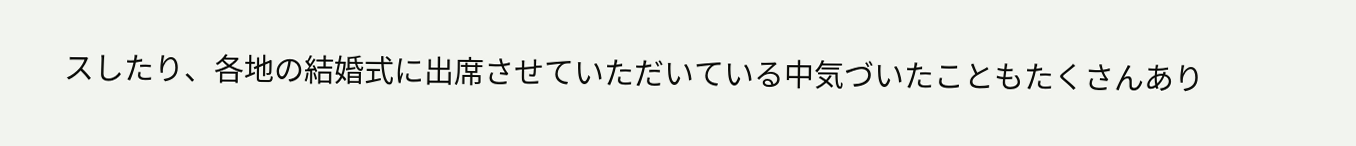スしたり、各地の結婚式に出席させていただいている中気づいたこともたくさんあり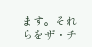ます。それらをザ・チ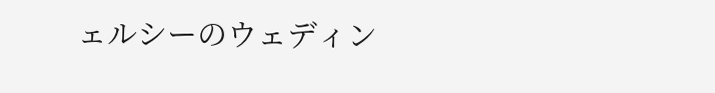ェルシーのウェディン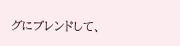グにブレンドして、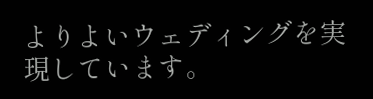よりよいウェディングを実現しています。